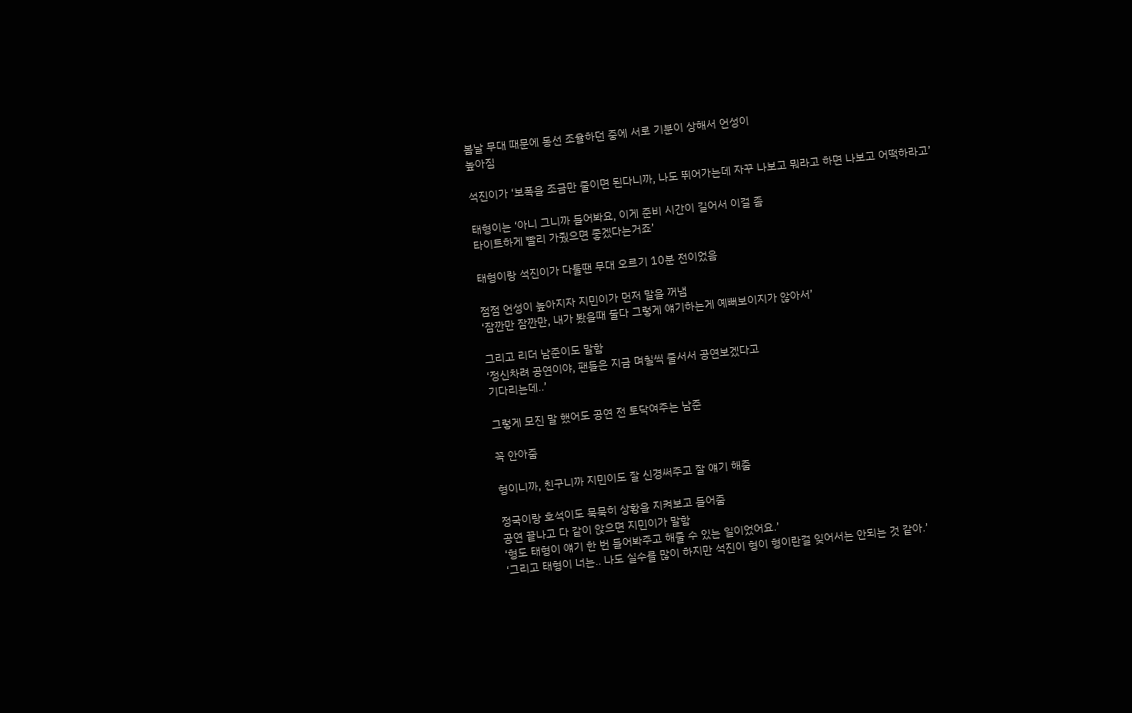봄날 무대 때문에 동선 조율하던 중에 서로 기분이 상해서 언성이
높아짐

석진이가 ‘보폭을 조금만 줄이면 된다니까, 나도 뛰어가는데 자꾸 나보고 뭐라고 하면 나보고 어떡하라고’

태형이는 ‘아니 그니까 들어봐요, 이게 준비 시간이 길어서 이걸 좀
타이트하게 빨리 가줬으면 좋겠다는거죠’

태형이랑 석진이가 다툴땐 무대 오르기 10분 전이었음

점점 언성이 높아지자 지민이가 먼저 말을 꺼냄
‘잠깐만 잠깐만, 내가 봤을때 둘다 그렇게 얘기하는게 예뻐보이지가 않아서’

그리고 리더 남준이도 말함
‘정신차려 공연이야, 팬들은 지금 며칠씩 줄서서 공연보겠다고
기다리는데..’

그렇게 모진 말 했어도 공연 전 토닥여주는 남준

꼭 안아줌

형이니까, 친구니까 지민이도 잘 신경써주고 잘 얘기 해줌

정국이랑 호석이도 묵묵히 상황을 지켜보고 들어줌
공연 끝나고 다 같이 앉으면 지민이가 말함
‘형도 태형이 얘기 한 번 들어봐주고 해줄 수 있는 일이었어요.’
‘그리고 태형이 너는.. 나도 실수를 많이 하지만 석진이 형이 형이란걸 잊어서는 안되는 것 같아.’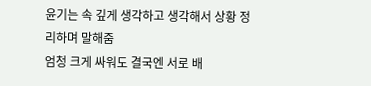윤기는 속 깊게 생각하고 생각해서 상황 정리하며 말해줌
엄청 크게 싸워도 결국엔 서로 배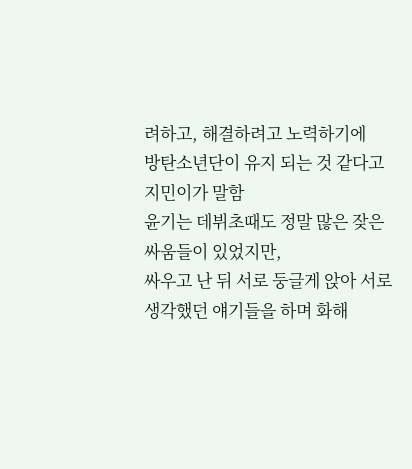려하고, 해결하려고 노력하기에
방탄소년단이 유지 되는 것 같다고 지민이가 말함
윤기는 데뷔초때도 정말 많은 잦은 싸움들이 있었지만,
싸우고 난 뒤 서로 둥글게 앉아 서로 생각했던 얘기들을 하며 화해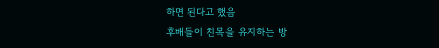하면 된다고 했음
후배들이 친목을 유지하는 방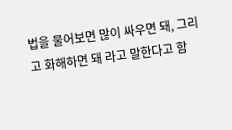법을 물어보면 많이 싸우면 돼, 그리고 화해하면 돼 라고 말한다고 함